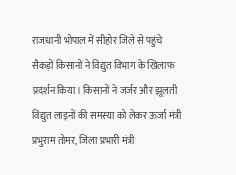राजधानी भोपाल में सीहोर जिले से पहुंचे सैकड़ों किसानों ने विद्युत विभाग के खिलाफ प्रदर्शन किया। किसानों ने जर्जर और झूलती विद्युत लाइनों की समस्या को लेकर ऊर्जा मंत्री प्रभुराम तोमर, जिला प्रभारी मंत्री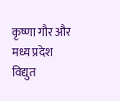कृष्णा गौर और मध्य प्रदेश विद्युत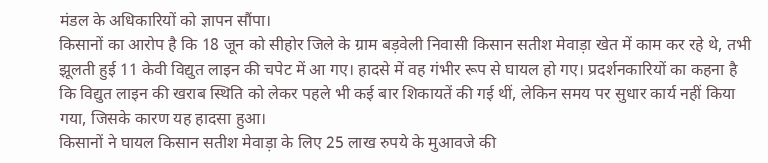मंडल के अधिकारियों को ज्ञापन सौंपा।
किसानों का आरोप है कि 18 जून को सीहोर जिले के ग्राम बड़वेली निवासी किसान सतीश मेवाड़ा खेत में काम कर रहे थे, तभी झूलती हुई 11 केवी विद्युत लाइन की चपेट में आ गए। हादसे में वह गंभीर रूप से घायल हो गए। प्रदर्शनकारियों का कहना है कि विद्युत लाइन की खराब स्थिति को लेकर पहले भी कई बार शिकायतें की गई थीं, लेकिन समय पर सुधार कार्य नहीं किया गया, जिसके कारण यह हादसा हुआ।
किसानों ने घायल किसान सतीश मेवाड़ा के लिए 25 लाख रुपये के मुआवजे की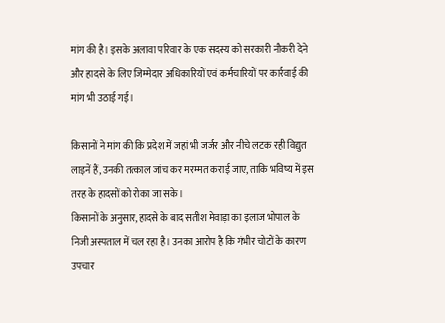मांग की है। इसके अलावा परिवार के एक सदस्य को सरकारी नौकरी देने और हादसे के लिए जिम्मेदार अधिकारियों एवं कर्मचारियों पर कार्रवाई की मांग भी उठाई गई।

किसानों ने मांग की कि प्रदेश में जहां भी जर्जर और नीचे लटक रही विद्युत लाइनें हैं, उनकी तत्काल जांच कर मरम्मत कराई जाए, ताकि भविष्य में इस तरह के हादसों को रोका जा सके।
किसानों के अनुसार, हादसे के बाद सतीश मेवाड़ा का इलाज भोपाल के निजी अस्पताल में चल रहा है। उनका आरोप है कि गंभीर चोटों के कारण उपचार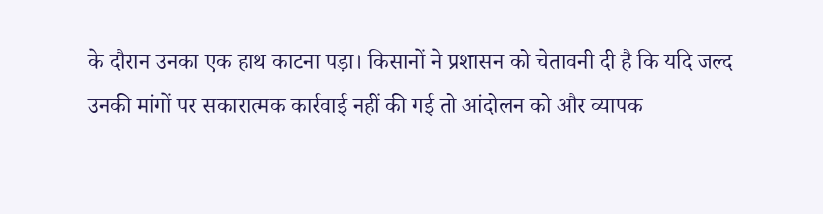के दौरान उनका एक हाथ काटना पड़ा। किसानों ने प्रशासन को चेतावनी दी है कि यदि जल्द उनकी मांगों पर सकारात्मक कार्रवाई नहीं की गई तो आंदोलन को और व्यापक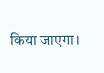किया जाएगा।